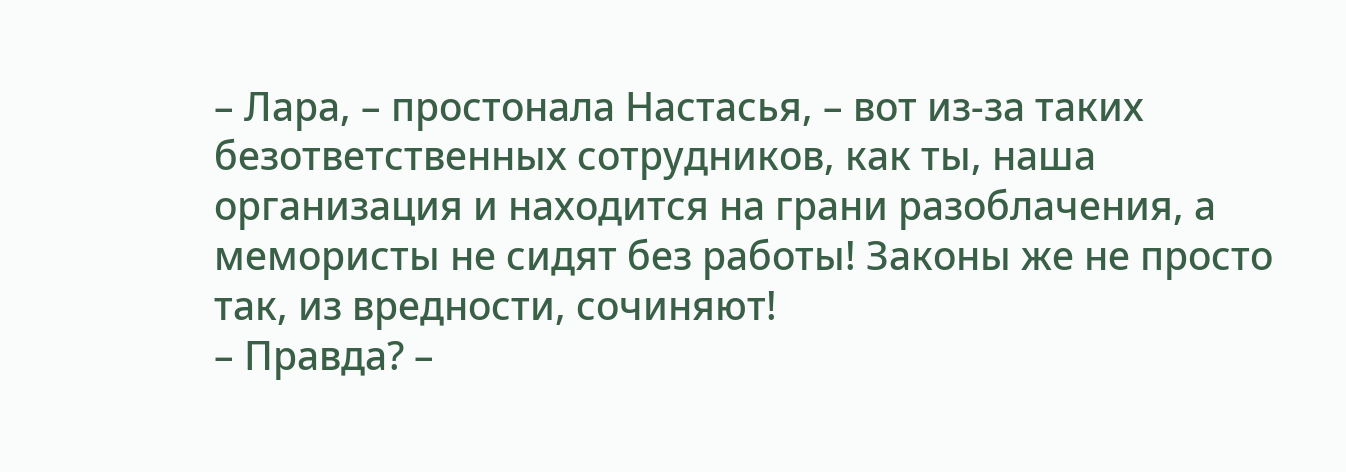– Лара, – простонала Настасья, – вот из-за таких безответственных сотрудников, как ты, наша организация и находится на грани разоблачения, а мемористы не сидят без работы! Законы же не просто так, из вредности, сочиняют!
– Правда? –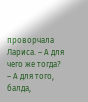проворчала Лариса. – А для чего же тогда?
– А для того, балда,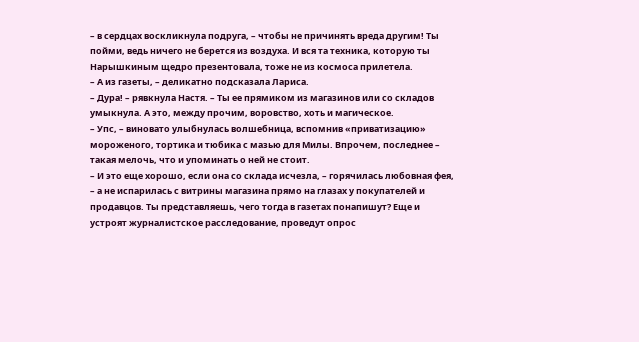– в сердцах воскликнула подруга, – чтобы не причинять вреда другим! Ты пойми, ведь ничего не берется из воздуха. И вся та техника, которую ты Нарышкиным щедро презентовала, тоже не из космоса прилетела.
– А из газеты, – деликатно подсказала Лариса.
– Дура! – рявкнула Настя. – Ты ее прямиком из магазинов или со складов умыкнула. А это, между прочим, воровство, хоть и магическое.
– Упс, – виновато улыбнулась волшебница, вспомнив «приватизацию» мороженого, тортика и тюбика с мазью для Милы. Впрочем, последнее – такая мелочь, что и упоминать о ней не стоит.
– И это еще хорошо, если она со склада исчезла, – горячилась любовная фея, – а не испарилась с витрины магазина прямо на глазах у покупателей и продавцов. Ты представляешь, чего тогда в газетах понапишут? Еще и устроят журналистское расследование, проведут опрос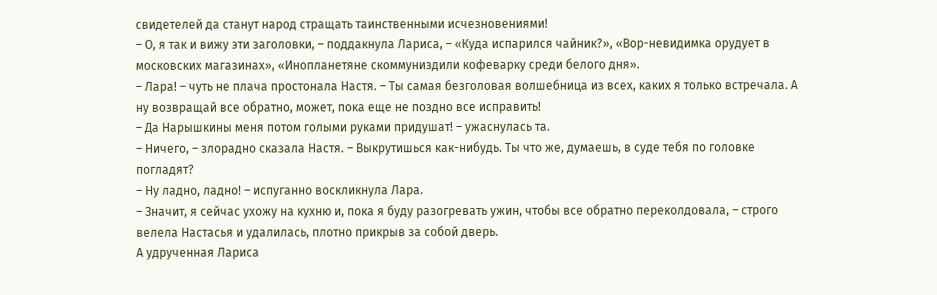свидетелей да станут народ стращать таинственными исчезновениями!
– О, я так и вижу эти заголовки, – поддакнула Лариса, – «Куда испарился чайник?», «Вор-невидимка орудует в московских магазинах», «Инопланетяне скоммуниздили кофеварку среди белого дня».
– Лара! – чуть не плача простонала Настя. – Ты самая безголовая волшебница из всех, каких я только встречала. А ну возвращай все обратно, может, пока еще не поздно все исправить!
– Да Нарышкины меня потом голыми руками придушат! – ужаснулась та.
– Ничего, – злорадно сказала Настя. – Выкрутишься как-нибудь. Ты что же, думаешь, в суде тебя по головке погладят?
– Ну ладно, ладно! – испуганно воскликнула Лара.
– Значит, я сейчас ухожу на кухню и, пока я буду разогревать ужин, чтобы все обратно переколдовала, – строго велела Настасья и удалилась, плотно прикрыв за собой дверь.
А удрученная Лариса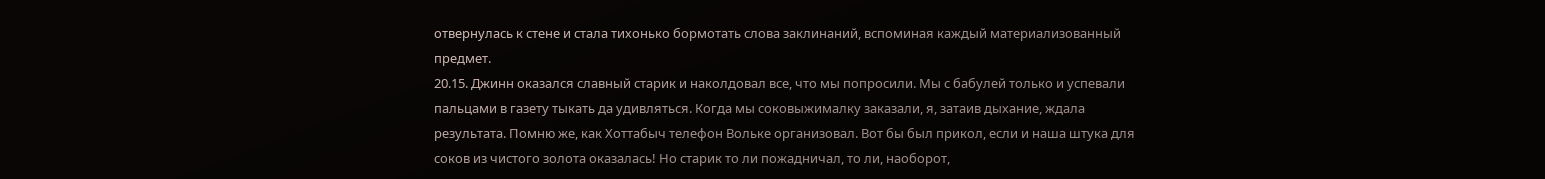отвернулась к стене и стала тихонько бормотать слова заклинаний, вспоминая каждый материализованный предмет.
20.15. Джинн оказался славный старик и наколдовал все, что мы попросили. Мы с бабулей только и успевали пальцами в газету тыкать да удивляться. Когда мы соковыжималку заказали, я, затаив дыхание, ждала результата. Помню же, как Хоттабыч телефон Вольке организовал. Вот бы был прикол, если и наша штука для соков из чистого золота оказалась! Но старик то ли пожадничал, то ли, наоборот,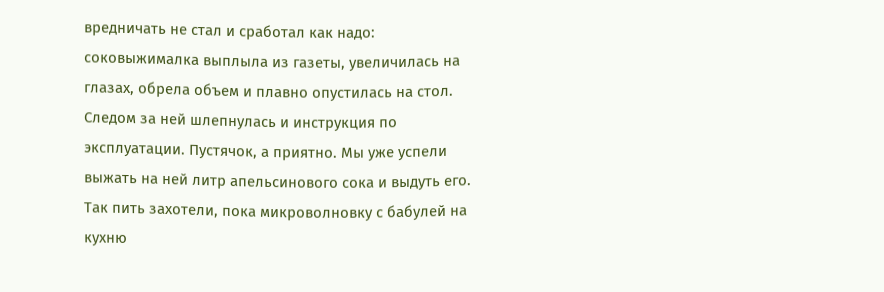вредничать не стал и сработал как надо: соковыжималка выплыла из газеты, увеличилась на глазах, обрела объем и плавно опустилась на стол. Следом за ней шлепнулась и инструкция по эксплуатации. Пустячок, а приятно. Мы уже успели выжать на ней литр апельсинового сока и выдуть его. Так пить захотели, пока микроволновку с бабулей на кухню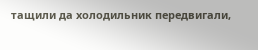тащили да холодильник передвигали,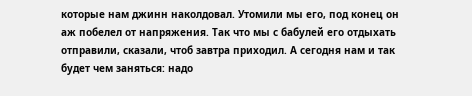которые нам джинн наколдовал. Утомили мы его, под конец он аж побелел от напряжения. Так что мы с бабулей его отдыхать отправили, сказали, чтоб завтра приходил. А сегодня нам и так будет чем заняться: надо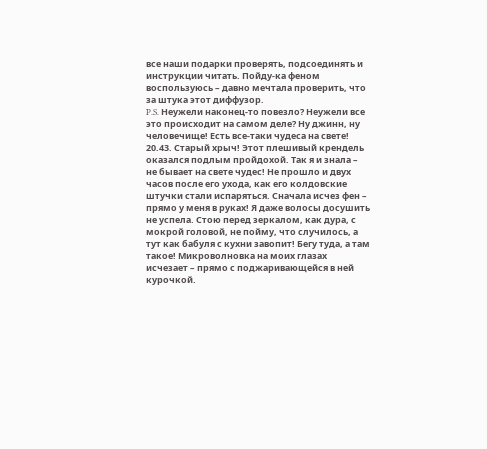все наши подарки проверять, подсоединять и инструкции читать. Пойду-ка феном воспользуюсь – давно мечтала проверить, что за штука этот диффузор.
P.S. Неужели наконец-то повезло? Неужели все это происходит на самом деле? Ну джинн, ну человечище! Есть все-таки чудеса на свете!
20.43. Старый хрыч! Этот плешивый крендель оказался подлым пройдохой. Так я и знала – не бывает на свете чудес! Не прошло и двух часов после его ухода, как его колдовские штучки стали испаряться. Сначала исчез фен – прямо у меня в руках! Я даже волосы досушить не успела. Стою перед зеркалом, как дура, с мокрой головой, не пойму, что случилось, а тут как бабуля с кухни завопит! Бегу туда, а там такое! Микроволновка на моих глазах исчезает – прямо с поджаривающейся в ней курочкой.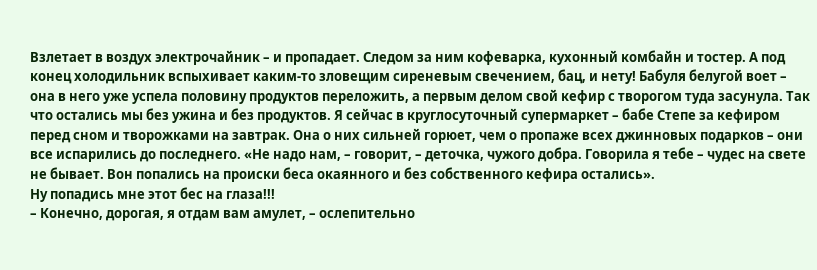Взлетает в воздух электрочайник – и пропадает. Следом за ним кофеварка, кухонный комбайн и тостер. А под конец холодильник вспыхивает каким-то зловещим сиреневым свечением, бац, и нету! Бабуля белугой воет – она в него уже успела половину продуктов переложить, а первым делом свой кефир с творогом туда засунула. Так что остались мы без ужина и без продуктов. Я сейчас в круглосуточный супермаркет – бабе Степе за кефиром перед сном и творожками на завтрак. Она о них сильней горюет, чем о пропаже всех джинновых подарков – они все испарились до последнего. «Не надо нам, – говорит, – деточка, чужого добра. Говорила я тебе – чудес на свете не бывает. Вон попались на происки беса окаянного и без собственного кефира остались».
Ну попадись мне этот бес на глаза!!!
– Конечно, дорогая, я отдам вам амулет, – ослепительно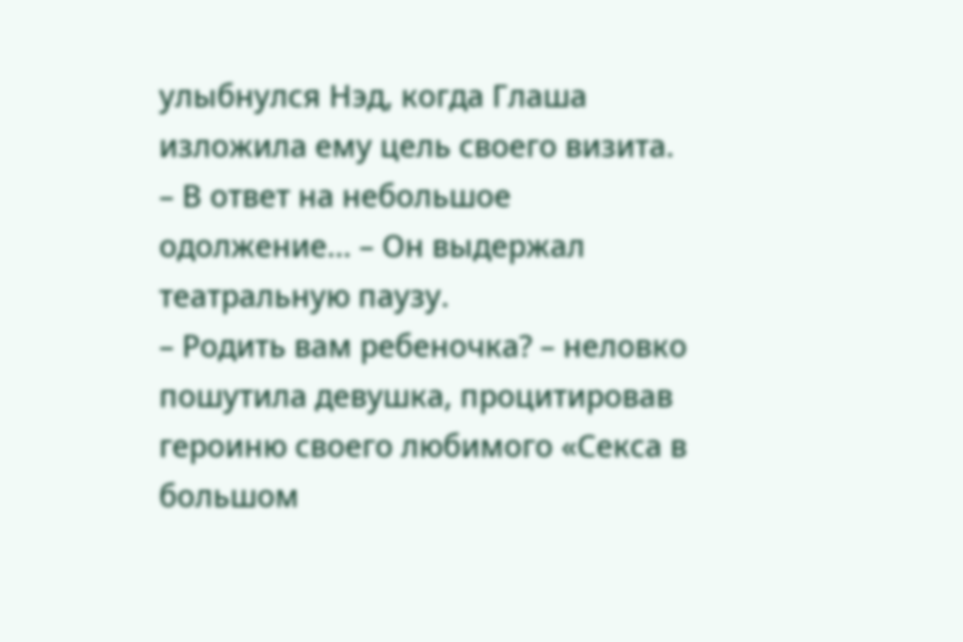улыбнулся Нэд, когда Глаша изложила ему цель своего визита. – В ответ на небольшое одолжение… – Он выдержал театральную паузу.
– Родить вам ребеночка? – неловко пошутила девушка, процитировав героиню своего любимого «Секса в большом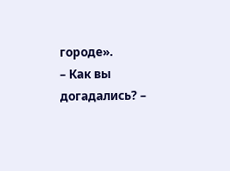городе».
– Как вы догадались? –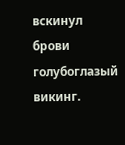вскинул брови голубоглазый викинг.